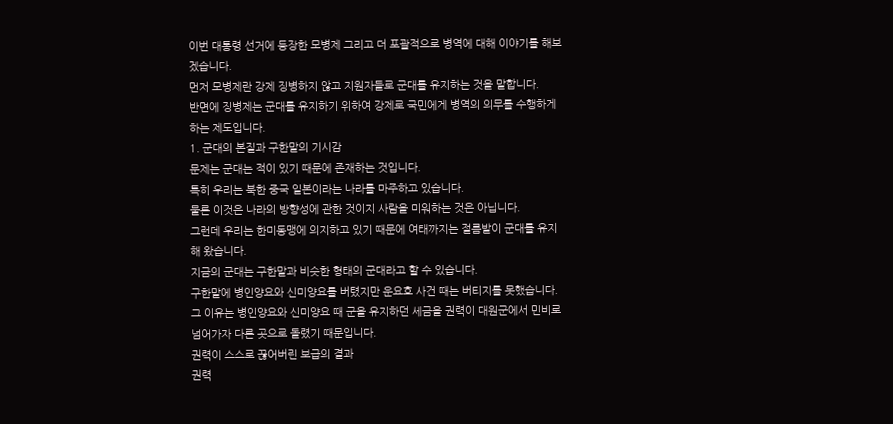이번 대통령 선거에 등장한 모병제 그리고 더 포괄적으로 병역에 대해 이야기를 해보겠습니다.
먼저 모병제란 강제 징병하지 않고 지원자들로 군대를 유지하는 것을 말합니다.
반면에 징병제는 군대를 유지하기 위하여 강제로 국민에게 병역의 의무를 수행하게 하는 제도입니다.
1. 군대의 본질과 구한말의 기시감
문제는 군대는 적이 있기 때문에 존재하는 것입니다.
특히 우리는 북한 중국 일본이라는 나라를 마주하고 있습니다.
물론 이것은 나라의 방향성에 관한 것이지 사람을 미워하는 것은 아닙니다.
그런데 우리는 한미동맹에 의지하고 있기 때문에 여태까지는 절름발이 군대를 유지해 왔습니다.
지금의 군대는 구한말과 비슷한 형태의 군대라고 할 수 있습니다.
구한말에 병인양요와 신미양요를 버텼지만 운요호 사건 때는 버티지를 못했습니다.
그 이유는 병인양요와 신미양요 때 군을 유지하던 세금을 권력이 대원군에서 민비로 넘어가자 다른 곳으로 돌렸기 때문입니다.
권력이 스스로 끊어버린 보급의 결과
권력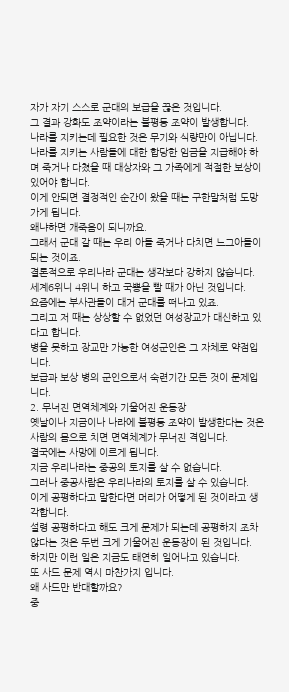자가 자기 스스로 군대의 보급을 끊은 것입니다.
그 결과 강화도 조약이라는 불평등 조약이 발생합니다.
나라를 지키는데 필요한 것은 무기와 식량만이 아닙니다.
나라를 지키는 사람들에 대한 합당한 임금을 지급해야 하며 죽거나 다쳤을 때 대상자와 그 가족에게 적절한 보상이 있어야 합니다.
이게 안되면 결정적인 순간이 왔을 때는 구한말처럼 도망가게 됩니다.
왜냐하면 개죽음이 되니까요.
그래서 군대 갈 때는 우리 아들 죽거나 다치면 느그아들이 되는 것이죠.
결론적으로 우리나라 군대는 생각보다 강하지 않습니다.
세계6위니 4위니 하고 국뽕을 빨 때가 아닌 것입니다.
요즘에는 부사관들이 대거 군대를 떠나고 있죠.
그리고 저 때는 상상할 수 없었던 여성장교가 대신하고 있다고 합니다.
병을 못하고 장교만 가능한 여성군인은 그 자체로 약점입니다.
보급과 보상 병의 군인으로서 숙련기간 모든 것이 문제입니다.
2. 무너진 면역체계와 기울어진 운동장
옛날이나 지금이나 나라에 불평등 조약이 발생한다는 것은 사람의 몸으로 치면 면역체계가 무너진 격입니다.
결국에는 사망에 이르게 됩니다.
지금 우리나라는 중공의 토지를 살 수 없습니다.
그러나 중공사람은 우리나라의 토지를 살 수 있습니다.
이게 공평하다고 말한다면 머리가 어떻게 된 것이라고 생각합니다.
설령 공평하다고 해도 크게 문제가 되는데 공평하지 조차 않다는 것은 두번 크게 기울어진 운동장이 된 것입니다.
하지만 이런 일은 지금도 태연히 일어나고 있습니다.
또 사드 문제 역시 마찬가지 입니다.
왜 사드만 반대할까요?
중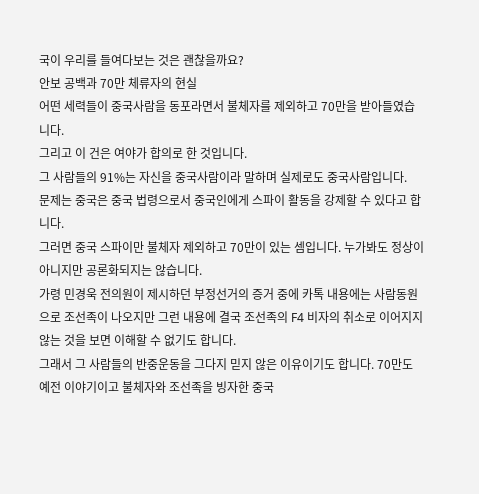국이 우리를 들여다보는 것은 괜찮을까요?
안보 공백과 70만 체류자의 현실
어떤 세력들이 중국사람을 동포라면서 불체자를 제외하고 70만을 받아들였습니다.
그리고 이 건은 여야가 합의로 한 것입니다.
그 사람들의 91%는 자신을 중국사람이라 말하며 실제로도 중국사람입니다.
문제는 중국은 중국 법령으로서 중국인에게 스파이 활동을 강제할 수 있다고 합니다.
그러면 중국 스파이만 불체자 제외하고 70만이 있는 셈입니다. 누가봐도 정상이 아니지만 공론화되지는 않습니다.
가령 민경욱 전의원이 제시하던 부정선거의 증거 중에 카톡 내용에는 사람동원으로 조선족이 나오지만 그런 내용에 결국 조선족의 F4 비자의 취소로 이어지지 않는 것을 보면 이해할 수 없기도 합니다.
그래서 그 사람들의 반중운동을 그다지 믿지 않은 이유이기도 합니다. 70만도 예전 이야기이고 불체자와 조선족을 빙자한 중국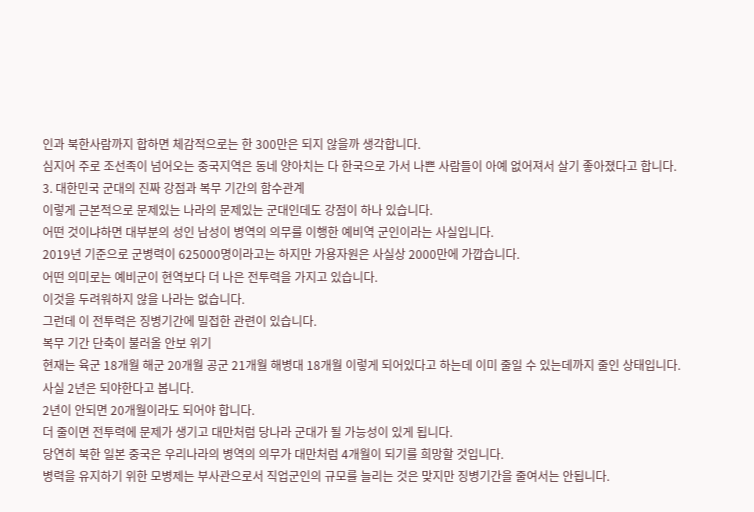인과 북한사람까지 합하면 체감적으로는 한 300만은 되지 않을까 생각합니다.
심지어 주로 조선족이 넘어오는 중국지역은 동네 양아치는 다 한국으로 가서 나쁜 사람들이 아예 없어져서 살기 좋아졌다고 합니다.
3. 대한민국 군대의 진짜 강점과 복무 기간의 함수관계
이렇게 근본적으로 문제있는 나라의 문제있는 군대인데도 강점이 하나 있습니다.
어떤 것이냐하면 대부분의 성인 남성이 병역의 의무를 이행한 예비역 군인이라는 사실입니다.
2019년 기준으로 군병력이 625000명이라고는 하지만 가용자원은 사실상 2000만에 가깝습니다.
어떤 의미로는 예비군이 현역보다 더 나은 전투력을 가지고 있습니다.
이것을 두려워하지 않을 나라는 없습니다.
그런데 이 전투력은 징병기간에 밀접한 관련이 있습니다.
복무 기간 단축이 불러올 안보 위기
현재는 육군 18개월 해군 20개월 공군 21개월 해병대 18개월 이렇게 되어있다고 하는데 이미 줄일 수 있는데까지 줄인 상태입니다.
사실 2년은 되야한다고 봅니다.
2년이 안되면 20개월이라도 되어야 합니다.
더 줄이면 전투력에 문제가 생기고 대만처럼 당나라 군대가 될 가능성이 있게 됩니다.
당연히 북한 일본 중국은 우리나라의 병역의 의무가 대만처럼 4개월이 되기를 희망할 것입니다.
병력을 유지하기 위한 모병제는 부사관으로서 직업군인의 규모를 늘리는 것은 맞지만 징병기간을 줄여서는 안됩니다.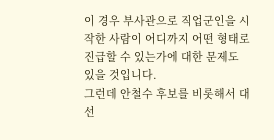이 경우 부사관으로 직업군인을 시작한 사람이 어디까지 어떤 형태로 진급할 수 있는가에 대한 문제도 있을 것입니다.
그런데 안철수 후보를 비롯해서 대선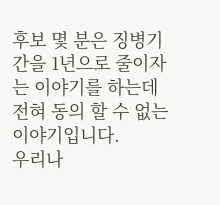후보 몇 분은 징병기간을 1년으로 줄이자는 이야기를 하는데 전혀 동의 할 수 없는 이야기입니다.
우리나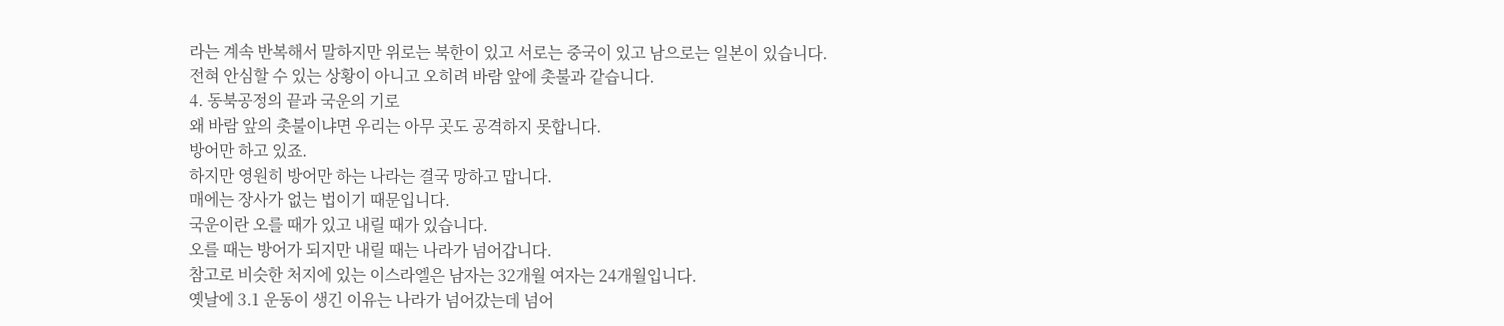라는 계속 반복해서 말하지만 위로는 북한이 있고 서로는 중국이 있고 남으로는 일본이 있습니다.
전혀 안심할 수 있는 상황이 아니고 오히려 바람 앞에 촛불과 같습니다.
4. 동북공정의 끝과 국운의 기로
왜 바람 앞의 촛불이냐면 우리는 아무 곳도 공격하지 못합니다.
방어만 하고 있죠.
하지만 영원히 방어만 하는 나라는 결국 망하고 맙니다.
매에는 장사가 없는 법이기 때문입니다.
국운이란 오를 때가 있고 내릴 때가 있습니다.
오를 때는 방어가 되지만 내릴 때는 나라가 넘어갑니다.
참고로 비슷한 처지에 있는 이스라엘은 남자는 32개월 여자는 24개월입니다.
옛날에 3.1 운동이 생긴 이유는 나라가 넘어갔는데 넘어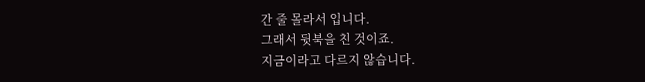간 줄 몰라서 입니다.
그래서 뒷북을 친 것이죠.
지금이라고 다르지 않습니다.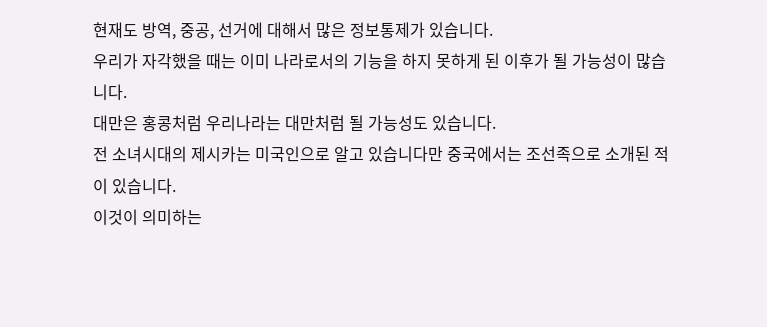현재도 방역, 중공, 선거에 대해서 많은 정보통제가 있습니다.
우리가 자각했을 때는 이미 나라로서의 기능을 하지 못하게 된 이후가 될 가능성이 많습니다.
대만은 홍콩처럼 우리나라는 대만처럼 될 가능성도 있습니다.
전 소녀시대의 제시카는 미국인으로 알고 있습니다만 중국에서는 조선족으로 소개된 적이 있습니다.
이것이 의미하는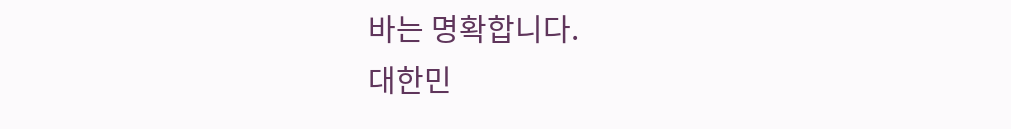바는 명확합니다.
대한민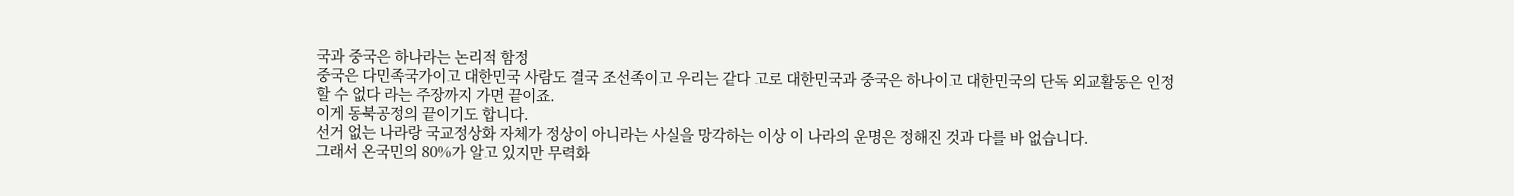국과 중국은 하나라는 논리적 함정
중국은 다민족국가이고 대한민국 사람도 결국 조선족이고 우리는 같다 고로 대한민국과 중국은 하나이고 대한민국의 단독 외교활동은 인정할 수 없다 라는 주장까지 가면 끝이죠.
이게 동북공정의 끝이기도 합니다.
선거 없는 나라랑 국교정상화 자체가 정상이 아니라는 사실을 망각하는 이상 이 나라의 운명은 정해진 것과 다를 바 없습니다.
그래서 온국민의 80%가 알고 있지만 무력화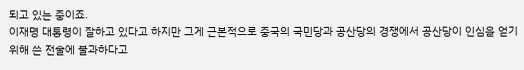되고 있는 중이죠.
이재명 대통령이 잘하고 있다고 하지만 그게 근본적으로 중국의 국민당과 공산당의 경쟁에서 공산당이 인심을 얻기 위해 쓴 전술에 불과하다고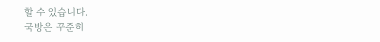할 수 있습니다.
국방은 꾸준히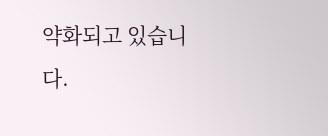약화되고 있습니다.